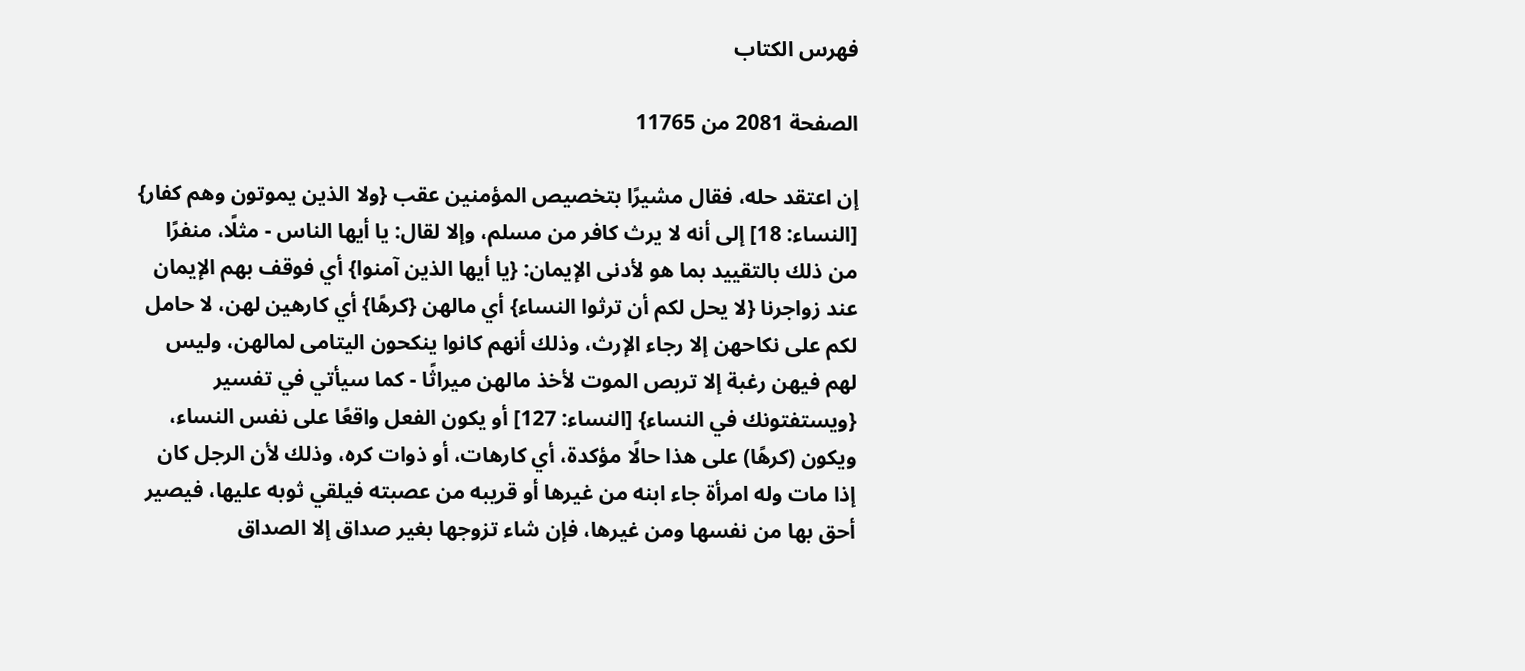فهرس الكتاب

الصفحة 2081 من 11765

إن اعتقد حله، فقال مشيرًا بتخصيص المؤمنين عقب {ولا الذين يموتون وهم كفار} [النساء: 18] إلى أنه لا يرث كافر من مسلم، وإلا لقال: يا أيها الناس - مثلًا، منفرًا من ذلك بالتقييد بما هو لأدنى الإيمان: {يا أيها الذين آمنوا} أي فوقف بهم الإيمان عند زواجرنا {لا يحل لكم أن ترثوا النساء} أي مالهن {كرهًا} أي كارهين لهن، لا حامل لكم على نكاحهن إلا رجاء الإرث، وذلك أنهم كانوا ينكحون اليتامى لمالهن، وليس لهم فيهن رغبة إلا تربص الموت لأخذ مالهن ميراثًا - كما سيأتي في تفسير {ويستفتونك في النساء} [النساء: 127] أو يكون الفعل واقعًا على نفس النساء، ويكون (كرهًا) على هذا حالًا مؤكدة، أي كارهات، أو ذوات كره، وذلك لأن الرجل كان إذا مات وله امرأة جاء ابنه من غيرها أو قريبه من عصبته فيلقي ثوبه عليها، فيصير أحق بها من نفسها ومن غيرها، فإن شاء تزوجها بغير صداق إلا الصداق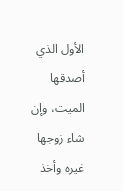الأول الذي أصدقها الميت، وإن شاء زوجها غيره وأخذ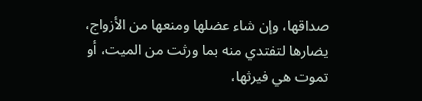صداقها، وإن شاء عضلها ومنعها من الأزواج، يضارها لتفتدي منه بما ورثت من الميت، أو تموت هي فيرثها،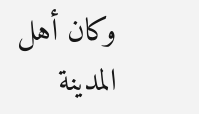وكان أهل المدينة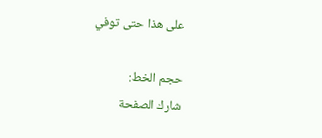على هذا حتى توفي

حجم الخط:
شارك الصفحة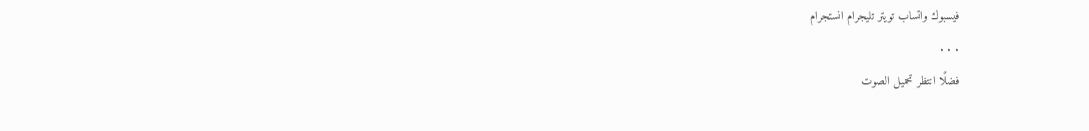فيسبوك واتساب تويتر تليجرام انستجرام
. . .
فضلًا انتظر تحميل الصوت